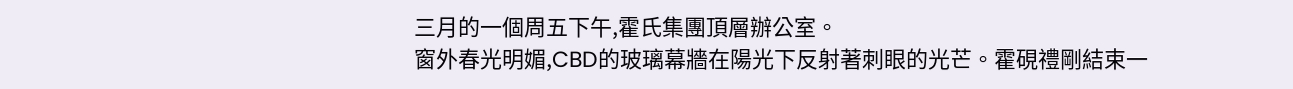三月的一個周五下午,霍氏集團頂層辦公室。
窗外春光明媚,CBD的玻璃幕牆在陽光下反射著刺眼的光芒。霍硯禮剛結束一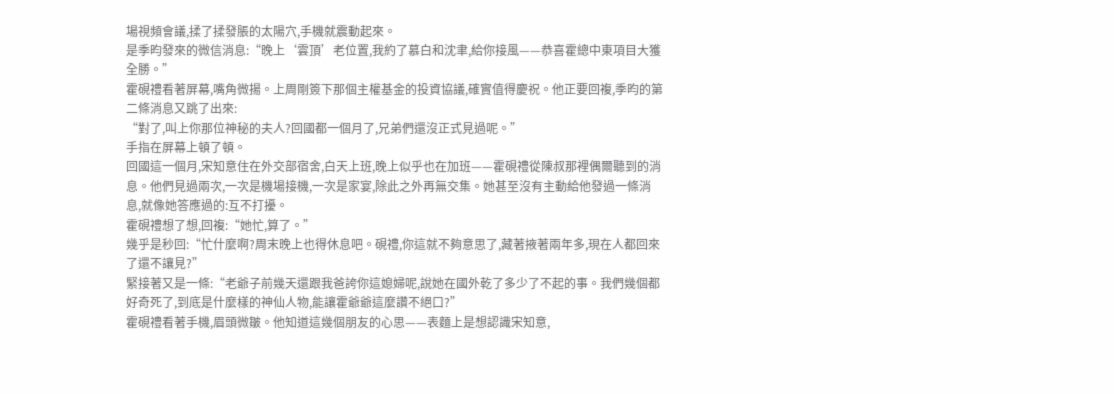場視頻會議,揉了揉發脹的太陽穴,手機就震動起來。
是季昀發來的微信消息:“晚上‘雲頂’老位置,我約了慕白和沈聿,給你接風——恭喜霍總中東項目大獲全勝。”
霍硯禮看著屏幕,嘴角微揚。上周剛簽下那個主權基金的投資協議,確實值得慶祝。他正要回複,季昀的第二條消息又跳了出來:
“對了,叫上你那位神秘的夫人?回國都一個月了,兄弟們還沒正式見過呢。”
手指在屏幕上頓了頓。
回國這一個月,宋知意住在外交部宿舍,白天上班,晚上似乎也在加班——霍硯禮從陳叔那裡偶爾聽到的消息。他們見過兩次,一次是機場接機,一次是家宴,除此之外再無交集。她甚至沒有主動給他發過一條消息,就像她答應過的:互不打擾。
霍硯禮想了想,回複:“她忙,算了。”
幾乎是秒回:“忙什麼啊?周末晚上也得休息吧。硯禮,你這就不夠意思了,藏著掖著兩年多,現在人都回來了還不讓見?”
緊接著又是一條:“老爺子前幾天還跟我爸誇你這媳婦呢,說她在國外乾了多少了不起的事。我們幾個都好奇死了,到底是什麼樣的神仙人物,能讓霍爺爺這麼讚不絕口?”
霍硯禮看著手機,眉頭微皺。他知道這幾個朋友的心思——表麵上是想認識宋知意,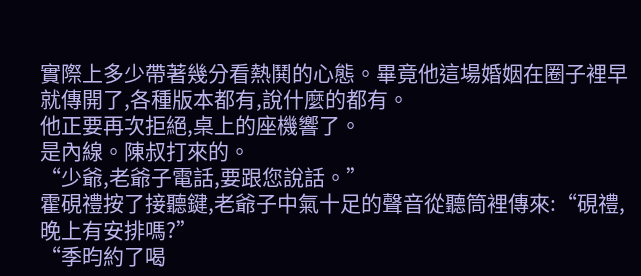實際上多少帶著幾分看熱鬨的心態。畢竟他這場婚姻在圈子裡早就傳開了,各種版本都有,說什麼的都有。
他正要再次拒絕,桌上的座機響了。
是內線。陳叔打來的。
“少爺,老爺子電話,要跟您說話。”
霍硯禮按了接聽鍵,老爺子中氣十足的聲音從聽筒裡傳來:“硯禮,晚上有安排嗎?”
“季昀約了喝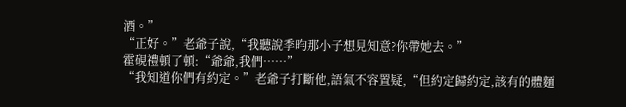酒。”
“正好。”老爺子說,“我聽說季昀那小子想見知意?你帶她去。”
霍硯禮頓了頓:“爺爺,我們……”
“我知道你們有約定。”老爺子打斷他,語氣不容置疑,“但約定歸約定,該有的體麵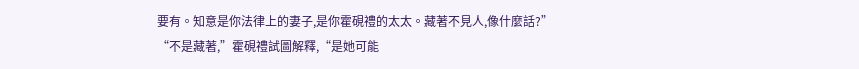要有。知意是你法律上的妻子,是你霍硯禮的太太。藏著不見人,像什麼話?”
“不是藏著,”霍硯禮試圖解釋,“是她可能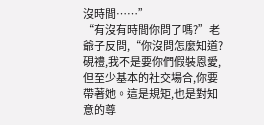沒時間……”
“有沒有時間你問了嗎?”老爺子反問,“你沒問怎麼知道?硯禮,我不是要你們假裝恩愛,但至少基本的社交場合,你要帶著她。這是規矩,也是對知意的尊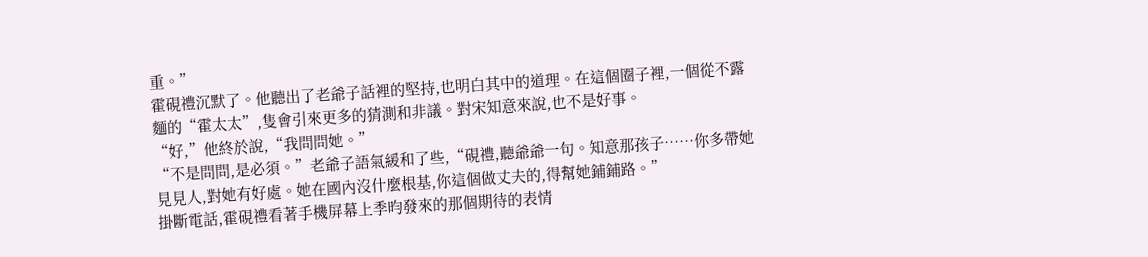重。”
霍硯禮沉默了。他聽出了老爺子話裡的堅持,也明白其中的道理。在這個圈子裡,一個從不露麵的“霍太太”,隻會引來更多的猜測和非議。對宋知意來說,也不是好事。
“好,”他終於說,“我問問她。”
“不是問問,是必須。”老爺子語氣緩和了些,“硯禮,聽爺爺一句。知意那孩子……你多帶她見見人,對她有好處。她在國內沒什麼根基,你這個做丈夫的,得幫她鋪鋪路。”
掛斷電話,霍硯禮看著手機屏幕上季昀發來的那個期待的表情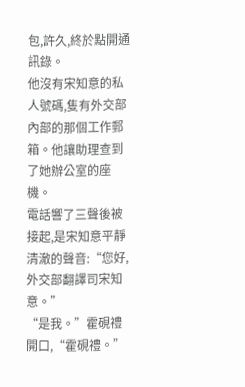包,許久,終於點開通訊錄。
他沒有宋知意的私人號碼,隻有外交部內部的那個工作郵箱。他讓助理查到了她辦公室的座機。
電話響了三聲後被接起,是宋知意平靜清澈的聲音:“您好,外交部翻譯司宋知意。”
“是我。”霍硯禮開口,“霍硯禮。”